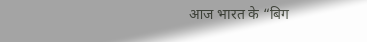आज भारत के “बिग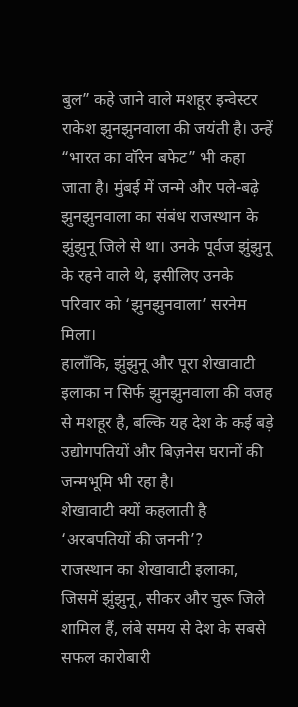बुल” कहे जाने वाले मशहूर इन्वेस्टर राकेश झुनझुनवाला की जयंती है। उन्हें “भारत का वॉरेन बफेट” भी कहा जाता है। मुंबई में जन्मे और पले-बढ़े झुनझुनवाला का संबंध राजस्थान के झुंझुनू जिले से था। उनके पूर्वज झुंझुनू के रहने वाले थे, इसीलिए उनके परिवार को ‘झुनझुनवाला’ सरनेम मिला।
हालाँकि, झुंझुनू और पूरा शेखावाटी इलाका न सिर्फ झुनझुनवाला की वजह से मशहूर है, बल्कि यह देश के कई बड़े उद्योगपतियों और बिज़नेस घरानों की जन्मभूमि भी रहा है।
शेखावाटी क्यों कहलाती है ‘अरबपतियों की जननी’?
राजस्थान का शेखावाटी इलाका, जिसमें झुंझुनू, सीकर और चुरू जिले शामिल हैं, लंबे समय से देश के सबसे सफल कारोबारी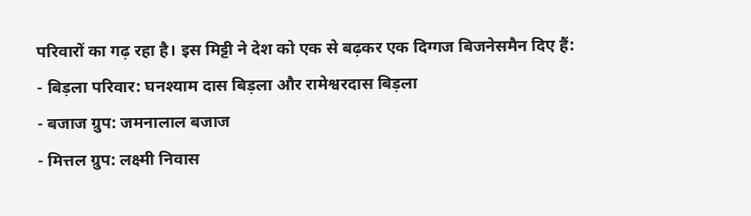परिवारों का गढ़ रहा है। इस मिट्टी ने देश को एक से बढ़कर एक दिग्गज बिजनेसमैन दिए हैं:
- बिड़ला परिवार: घनश्याम दास बिड़ला और रामेश्वरदास बिड़ला
- बजाज ग्रुप: जमनालाल बजाज
- मित्तल ग्रुप: लक्ष्मी निवास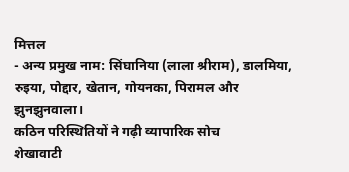मित्तल
- अन्य प्रमुख नाम: सिंघानिया (लाला श्रीराम), डालमिया, रुइया, पोद्दार, खेतान, गोयनका, पिरामल और झुनझुनवाला।
कठिन परिस्थितियों ने गढ़ी व्यापारिक सोच
शेखावाटी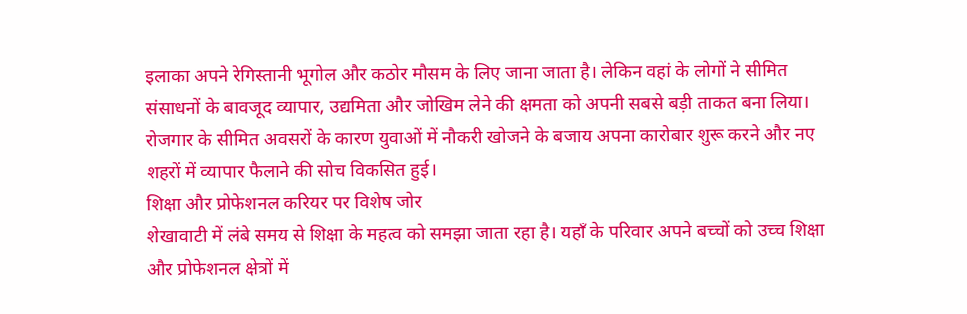इलाका अपने रेगिस्तानी भूगोल और कठोर मौसम के लिए जाना जाता है। लेकिन वहां के लोगों ने सीमित संसाधनों के बावजूद व्यापार, उद्यमिता और जोखिम लेने की क्षमता को अपनी सबसे बड़ी ताकत बना लिया। रोजगार के सीमित अवसरों के कारण युवाओं में नौकरी खोजने के बजाय अपना कारोबार शुरू करने और नए शहरों में व्यापार फैलाने की सोच विकसित हुई।
शिक्षा और प्रोफेशनल करियर पर विशेष जोर
शेखावाटी में लंबे समय से शिक्षा के महत्व को समझा जाता रहा है। यहाँ के परिवार अपने बच्चों को उच्च शिक्षा और प्रोफेशनल क्षेत्रों में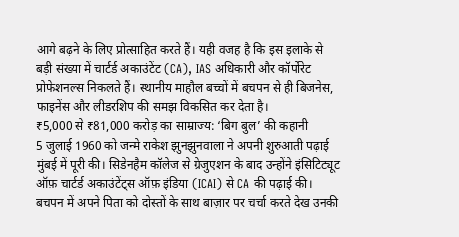आगे बढ़ने के लिए प्रोत्साहित करते हैं। यही वजह है कि इस इलाके से बड़ी संख्या में चार्टर्ड अकाउंटेंट (CA), IAS अधिकारी और कॉर्पोरेट प्रोफेशनल्स निकलते हैं। स्थानीय माहौल बच्चों में बचपन से ही बिजनेस, फाइनेंस और लीडरशिप की समझ विकसित कर देता है।
₹5,000 से ₹81,000 करोड़ का साम्राज्य: ‘बिग बुल’ की कहानी
5 जुलाई 1960 को जन्मे राकेश झुनझुनवाला ने अपनी शुरुआती पढ़ाई मुंबई में पूरी की। सिडेनहैम कॉलेज से ग्रेजुएशन के बाद उन्होंने इंसिटिट्यूट ऑफ़ चार्टर्ड अकाउंटेंट्स ऑफ़ इंडिया (ICAI) से CA की पढ़ाई की। बचपन में अपने पिता को दोस्तों के साथ बाज़ार पर चर्चा करते देख उनकी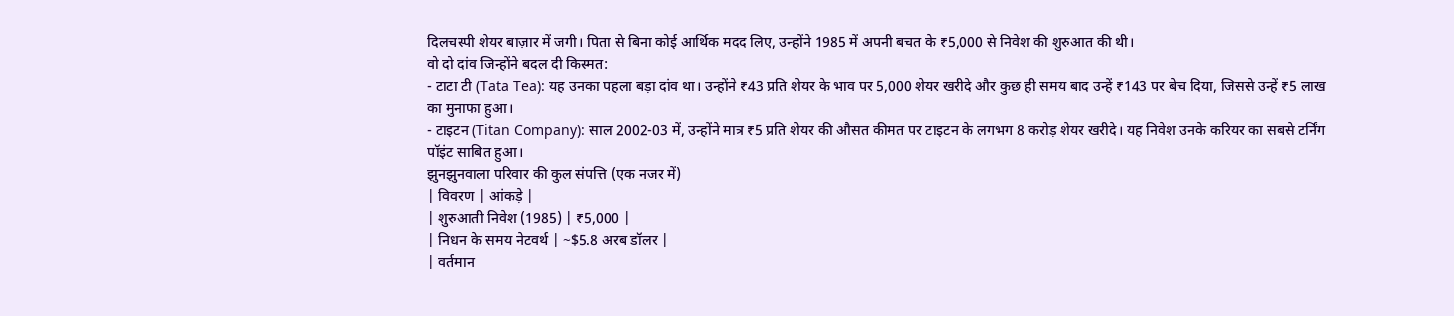दिलचस्पी शेयर बाज़ार में जगी। पिता से बिना कोई आर्थिक मदद लिए, उन्होंने 1985 में अपनी बचत के ₹5,000 से निवेश की शुरुआत की थी।
वो दो दांव जिन्होंने बदल दी किस्मत:
- टाटा टी (Tata Tea): यह उनका पहला बड़ा दांव था। उन्होंने ₹43 प्रति शेयर के भाव पर 5,000 शेयर खरीदे और कुछ ही समय बाद उन्हें ₹143 पर बेच दिया, जिससे उन्हें ₹5 लाख का मुनाफा हुआ।
- टाइटन (Titan Company): साल 2002-03 में, उन्होंने मात्र ₹5 प्रति शेयर की औसत कीमत पर टाइटन के लगभग 8 करोड़ शेयर खरीदे। यह निवेश उनके करियर का सबसे टर्निंग पॉइंट साबित हुआ।
झुनझुनवाला परिवार की कुल संपत्ति (एक नजर में)
| विवरण | आंकड़े |
| शुरुआती निवेश (1985) | ₹5,000 |
| निधन के समय नेटवर्थ | ~$5.8 अरब डॉलर |
| वर्तमान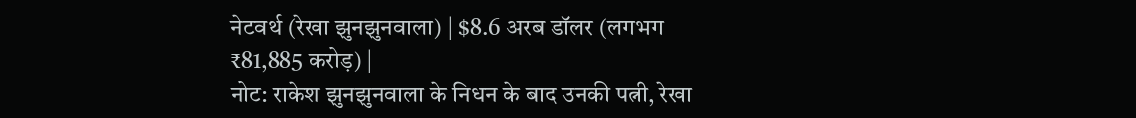नेटवर्थ (रेखा झुनझुनवाला) | $8.6 अरब डॉलर (लगभग ₹81,885 करोड़) |
नोट: राकेश झुनझुनवाला के निधन के बाद उनकी पत्नी, रेखा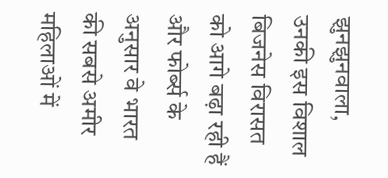झुनझुनवाला, उनकी इस विशाल बिजनेस विरासत को आगे बढ़ा रही हैं और फोर्ब्स के अनुसार वे भारत की सबसे अमीर महिलाओं में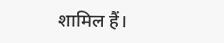शामिल हैं।